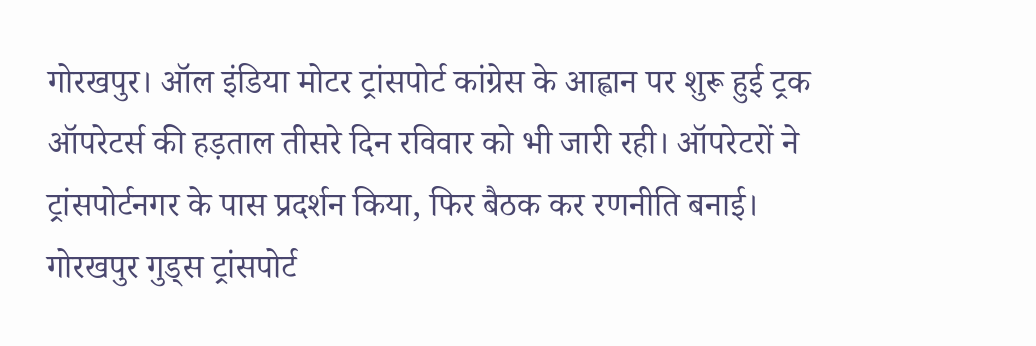गोरखपुर। ऑल इंडिया मोटर ट्रांसपोर्ट कांग्रेस के आह्वान पर शुरू हुई ट्रक ऑपरेटर्स की हड़ताल तीसरे दिन रविवार को भी जारी रही। ऑपरेटरों ने ट्रांसपोर्टनगर के पास प्रदर्शन किया, फिर बैठक कर रणनीति बनाई।
गोरखपुर गुड्स ट्रांसपोर्ट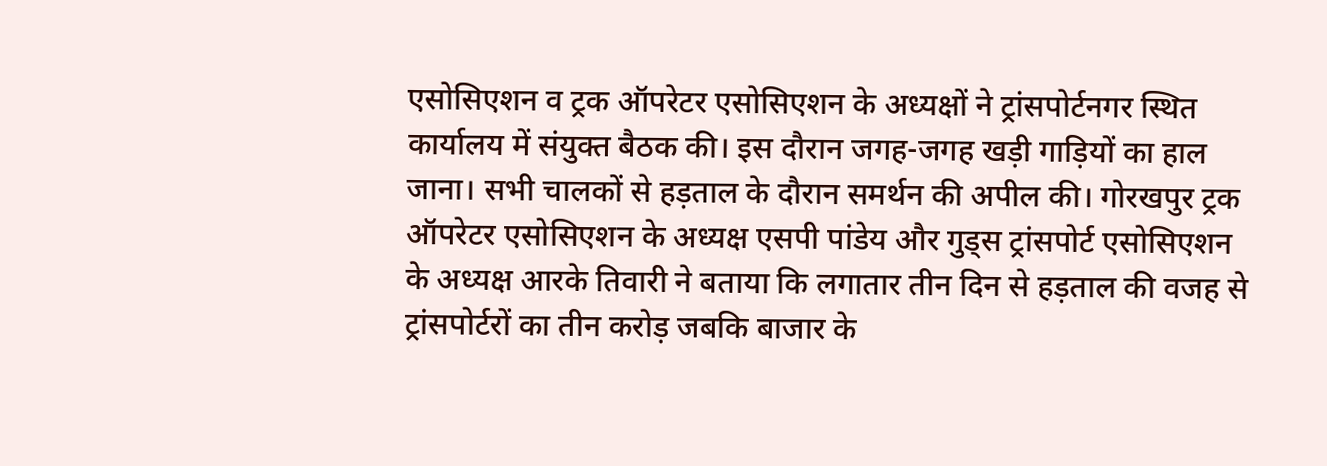एसोसिएशन व ट्रक ऑपरेटर एसोसिएशन के अध्यक्षों ने ट्रांसपोर्टनगर स्थित कार्यालय में संयुक्त बैठक की। इस दौरान जगह-जगह खड़ी गाड़ियों का हाल जाना। सभी चालकों से हड़ताल के दौरान समर्थन की अपील की। गोरखपुर ट्रक ऑपरेटर एसोसिएशन के अध्यक्ष एसपी पांडेय और गुड्स ट्रांसपोर्ट एसोसिएशन के अध्यक्ष आरके तिवारी ने बताया कि लगातार तीन दिन से हड़ताल की वजह से ट्रांसपोर्टरों का तीन करोड़ जबकि बाजार के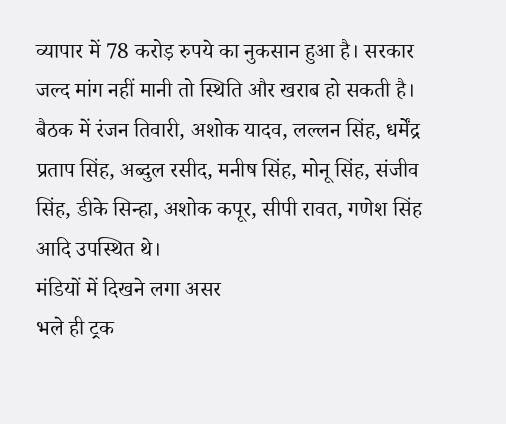व्यापार में 78 करोड़ रुपये का नुकसान हुआ है। सरकार जल्द मांग नहीं मानी तो स्थिति और खराब हो सकती है। बैठक में रंजन तिवारी, अशोक यादव, लल्लन सिंह, धर्मेंद्र प्रताप सिंह, अब्दुल रसीद, मनीष सिंह, मोनू सिंह, संजीव सिंह, डीके सिन्हा, अशोक कपूर, सीपी रावत, गणेश सिंह आदि उपस्थित थे।
मंडियों में दिखने लगा असर
भले ही ट्रक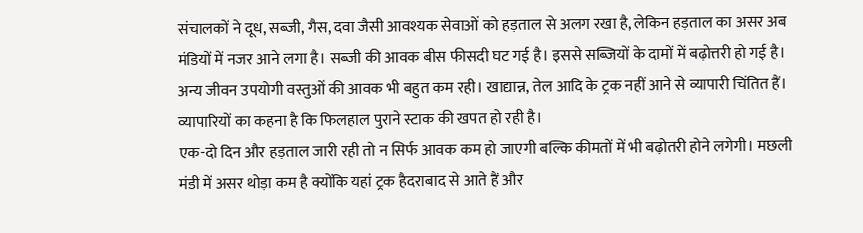संचालकों ने दूध, सब्जी, गैस, दवा जैसी आवश्यक सेवाओं को हड़ताल से अलग रखा है, लेकिन हड़ताल का असर अब मंडियों में नजर आने लगा है। सब्जी की आवक बीस फीसदी घट गई है। इससे सब्जियों के दामों में बढ़ोत्तरी हो गई है। अन्य जीवन उपयोगी वस्तुओं की आवक भी बहुत कम रही। खाद्यान्न, तेल आदि के ट्रक नहीं आने से व्यापारी चिंतित हैं। व्यापारियों का कहना है कि फिलहाल पुराने स्टाक की खपत हो रही है।
एक-दो दिन और हड़ताल जारी रही तो न सिर्फ आवक कम हो जाएगी बल्कि कीमतों में भी बढ़ोतरी होने लगेगी। मछली मंडी में असर थोड़ा कम है क्योंकि यहां ट्रक हैदराबाद से आते हैं और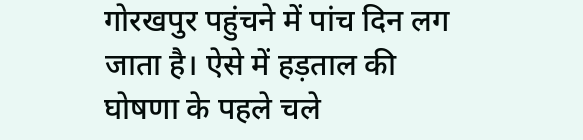गोरखपुर पहुंचने में पांच दिन लग जाता है। ऐसे में हड़ताल की घोषणा के पहले चले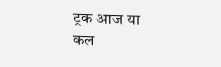ट्रक आज या कल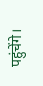पहुंचेंगे।